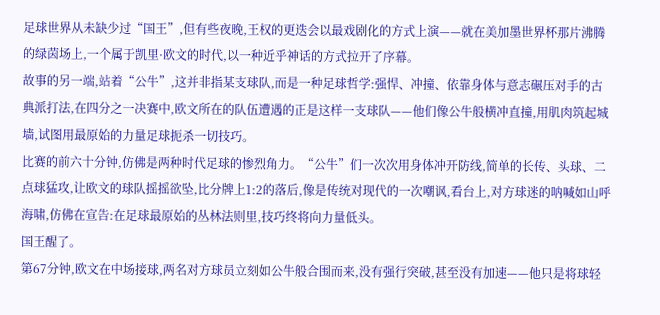足球世界从未缺少过“国王”,但有些夜晚,王权的更迭会以最戏剧化的方式上演——就在美加墨世界杯那片沸腾的绿茵场上,一个属于凯里·欧文的时代,以一种近乎神话的方式拉开了序幕。
故事的另一端,站着“公牛”,这并非指某支球队,而是一种足球哲学:强悍、冲撞、依靠身体与意志碾压对手的古典派打法,在四分之一决赛中,欧文所在的队伍遭遇的正是这样一支球队——他们像公牛般横冲直撞,用肌肉筑起城墙,试图用最原始的力量足球扼杀一切技巧。
比赛的前六十分钟,仿佛是两种时代足球的惨烈角力。“公牛”们一次次用身体冲开防线,简单的长传、头球、二点球猛攻,让欧文的球队摇摇欲坠,比分牌上1:2的落后,像是传统对现代的一次嘲讽,看台上,对方球迷的呐喊如山呼海啸,仿佛在宣告:在足球最原始的丛林法则里,技巧终将向力量低头。
国王醒了。
第67分钟,欧文在中场接球,两名对方球员立刻如公牛般合围而来,没有强行突破,甚至没有加速——他只是将球轻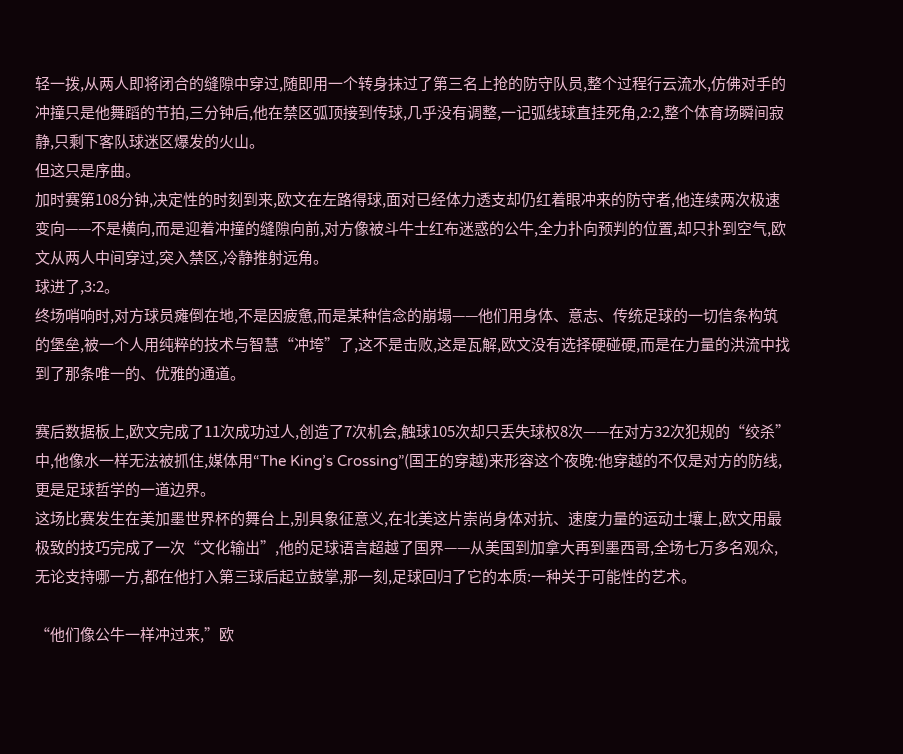轻一拨,从两人即将闭合的缝隙中穿过,随即用一个转身抹过了第三名上抢的防守队员,整个过程行云流水,仿佛对手的冲撞只是他舞蹈的节拍,三分钟后,他在禁区弧顶接到传球,几乎没有调整,一记弧线球直挂死角,2:2,整个体育场瞬间寂静,只剩下客队球迷区爆发的火山。
但这只是序曲。
加时赛第108分钟,决定性的时刻到来,欧文在左路得球,面对已经体力透支却仍红着眼冲来的防守者,他连续两次极速变向——不是横向,而是迎着冲撞的缝隙向前,对方像被斗牛士红布迷惑的公牛,全力扑向预判的位置,却只扑到空气,欧文从两人中间穿过,突入禁区,冷静推射远角。
球进了,3:2。
终场哨响时,对方球员瘫倒在地,不是因疲惫,而是某种信念的崩塌——他们用身体、意志、传统足球的一切信条构筑的堡垒,被一个人用纯粹的技术与智慧“冲垮”了,这不是击败,这是瓦解,欧文没有选择硬碰硬,而是在力量的洪流中找到了那条唯一的、优雅的通道。

赛后数据板上,欧文完成了11次成功过人,创造了7次机会,触球105次却只丢失球权8次——在对方32次犯规的“绞杀”中,他像水一样无法被抓住,媒体用“The King’s Crossing”(国王的穿越)来形容这个夜晚:他穿越的不仅是对方的防线,更是足球哲学的一道边界。
这场比赛发生在美加墨世界杯的舞台上,别具象征意义,在北美这片崇尚身体对抗、速度力量的运动土壤上,欧文用最极致的技巧完成了一次“文化输出”,他的足球语言超越了国界——从美国到加拿大再到墨西哥,全场七万多名观众,无论支持哪一方,都在他打入第三球后起立鼓掌,那一刻,足球回归了它的本质:一种关于可能性的艺术。

“他们像公牛一样冲过来,”欧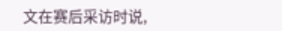文在赛后采访时说,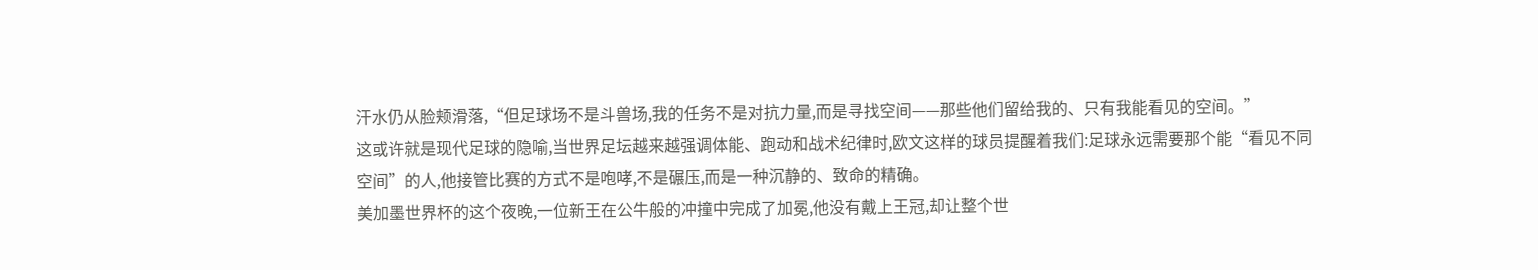汗水仍从脸颊滑落,“但足球场不是斗兽场,我的任务不是对抗力量,而是寻找空间——那些他们留给我的、只有我能看见的空间。”
这或许就是现代足球的隐喻,当世界足坛越来越强调体能、跑动和战术纪律时,欧文这样的球员提醒着我们:足球永远需要那个能“看见不同空间”的人,他接管比赛的方式不是咆哮,不是碾压,而是一种沉静的、致命的精确。
美加墨世界杯的这个夜晚,一位新王在公牛般的冲撞中完成了加冕,他没有戴上王冠,却让整个世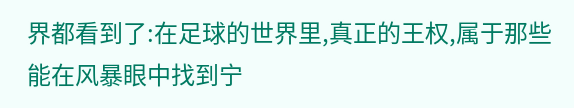界都看到了:在足球的世界里,真正的王权,属于那些能在风暴眼中找到宁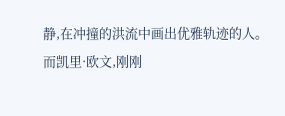静,在冲撞的洪流中画出优雅轨迹的人。
而凯里·欧文,刚刚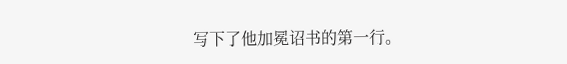写下了他加冕诏书的第一行。